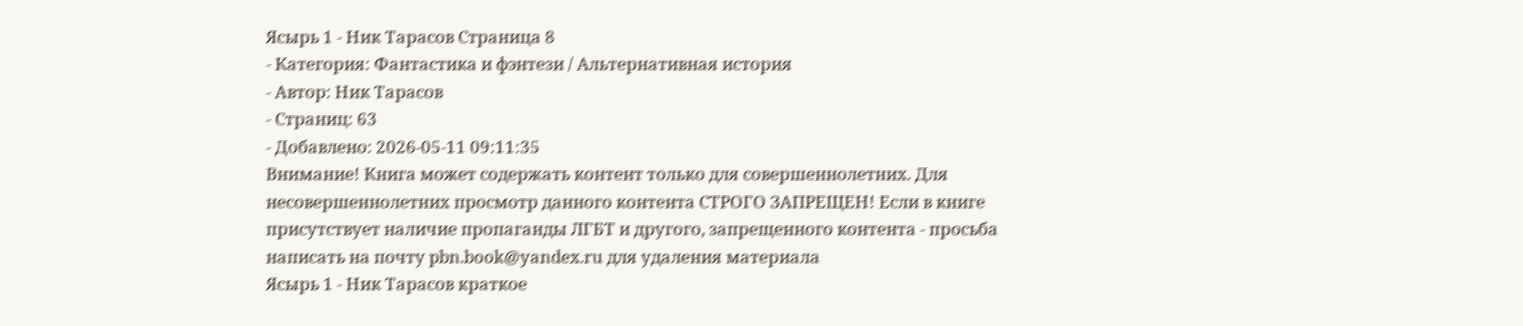Ясырь 1 - Ник Тарасов Страница 8
- Категория: Фантастика и фэнтези / Альтернативная история
- Автор: Ник Тарасов
- Страниц: 63
- Добавлено: 2026-05-11 09:11:35
Внимание! Книга может содержать контент только для совершеннолетних. Для несовершеннолетних просмотр данного контента СТРОГО ЗАПРЕЩЕН! Если в книге присутствует наличие пропаганды ЛГБТ и другого, запрещенного контента - просьба написать на почту pbn.book@yandex.ru для удаления материала
Ясырь 1 - Ник Тарасов краткое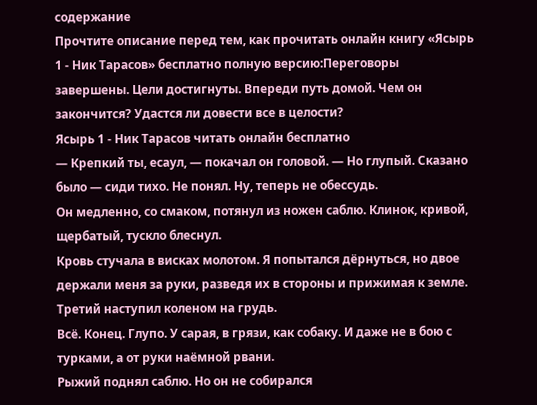содержание
Прочтите описание перед тем, как прочитать онлайн книгу «Ясырь 1 - Ник Тарасов» бесплатно полную версию:Переговоры завершены. Цели достигнуты. Впереди путь домой. Чем он закончится? Удастся ли довести все в целости?
Ясырь 1 - Ник Тарасов читать онлайн бесплатно
— Крепкий ты, есаул, — покачал он головой. — Но глупый. Сказано было — сиди тихо. Не понял. Ну, теперь не обессудь.
Он медленно, со смаком, потянул из ножен саблю. Клинок, кривой, щербатый, тускло блеснул.
Кровь стучала в висках молотом. Я попытался дёрнуться, но двое держали меня за руки, разведя их в стороны и прижимая к земле. Третий наступил коленом на грудь.
Всё. Конец. Глупо. У сарая, в грязи, как собаку. И даже не в бою с турками, а от руки наёмной рвани.
Рыжий поднял саблю. Но он не собирался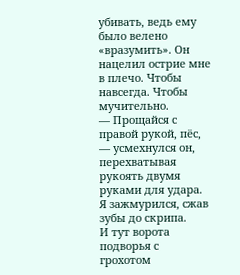убивать, ведь ему было велено «вразумить». Он нацелил острие мне в плечо. Чтобы навсегда. Чтобы мучительно.
— Прощайся с правой рукой, пёс, — усмехнулся он, перехватывая рукоять двумя руками для удара.
Я зажмурился, сжав зубы до скрипа.
И тут ворота подворья с грохотом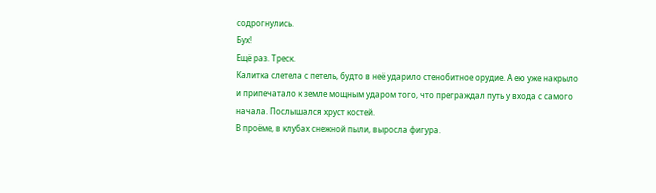содрогнулись.
Бух!
Ещё раз. Треск.
Калитка слетела с петель, будто в неё ударило стенобитное орудие. А ею уже накрыло и припечатало к земле мощным ударом того, что преграждал путь у входа с самого начала. Послышался хруст костей.
В проёме, в клубах снежной пыли, выросла фигура.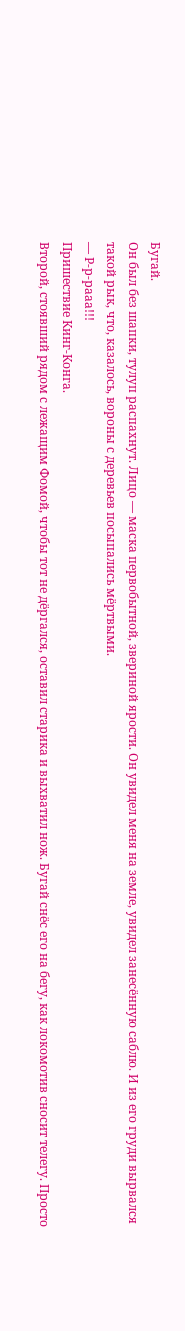Бугай.
Он был без шапки, тулуп распахнут. Лицо — маска первобытной, звериной ярости. Он увидел меня на земле, увидел занесённую саблю. И из его груди вырвался такой рык, что, казалось, вороны с деревьев посыпались мёртвыми.
— Р-р-рааа!!!
Пришествие Кинг-Конга.
Второй, стоявший рядом с лежащим Фомой, чтобы тот не дёргался, оставил старика и выхватил нож. Бугай снёс его на бегу, как локомотив сносит телегу. Просто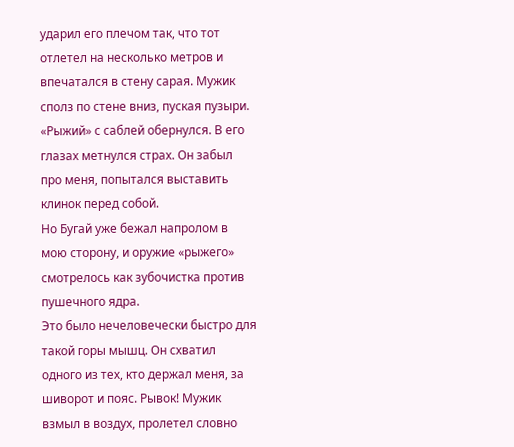ударил его плечом так, что тот отлетел на несколько метров и впечатался в стену сарая. Мужик сполз по стене вниз, пуская пузыри.
«Рыжий» с саблей обернулся. В его глазах метнулся страх. Он забыл про меня, попытался выставить клинок перед собой.
Но Бугай уже бежал напролом в мою сторону, и оружие «рыжего» смотрелось как зубочистка против пушечного ядра.
Это было нечеловечески быстро для такой горы мышц. Он схватил одного из тех, кто держал меня, за шиворот и пояс. Рывок! Мужик взмыл в воздух, пролетел словно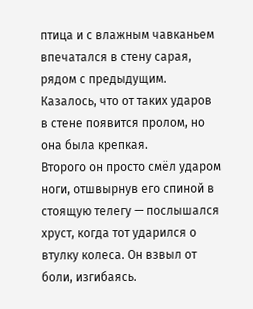птица и с влажным чавканьем впечатался в стену сарая, рядом с предыдущим. Казалось, что от таких ударов в стене появится пролом, но она была крепкая.
Второго он просто смёл ударом ноги, отшвырнув его спиной в стоящую телегу — послышался хруст, когда тот ударился о втулку колеса. Он взвыл от боли, изгибаясь.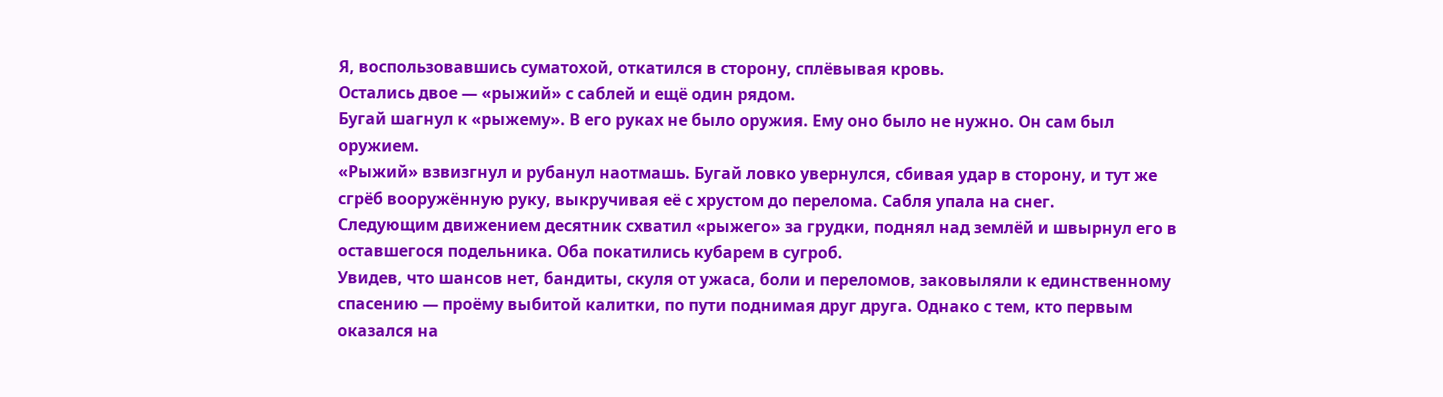Я, воспользовавшись суматохой, откатился в сторону, сплёвывая кровь.
Остались двое — «рыжий» с саблей и ещё один рядом.
Бугай шагнул к «рыжему». В его руках не было оружия. Ему оно было не нужно. Он сам был оружием.
«Рыжий» взвизгнул и рубанул наотмашь. Бугай ловко увернулся, сбивая удар в сторону, и тут же сгрёб вооружённую руку, выкручивая её с хрустом до перелома. Сабля упала на снег.
Следующим движением десятник схватил «рыжего» за грудки, поднял над землёй и швырнул его в оставшегося подельника. Оба покатились кубарем в сугроб.
Увидев, что шансов нет, бандиты, скуля от ужаса, боли и переломов, заковыляли к единственному спасению — проёму выбитой калитки, по пути поднимая друг друга. Однако с тем, кто первым оказался на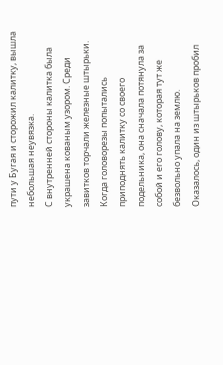пути у Бугая и сторожил калитку, вышла небольшая неувязка.
С внутренней стороны калитка была украшена кованым узором. Среди завитков торчали железные штырьки. Когда головорезы попытались приподнять калитку со своего подельника, она сначала потянула за собой и его голову, которая тут же безвольно упала на землю.
Оказалось, один из штырьков пробил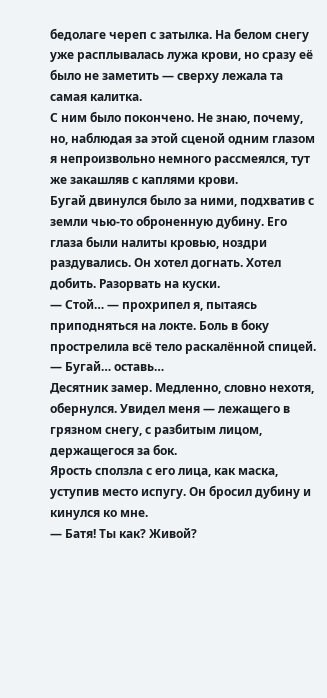бедолаге череп с затылка. На белом снегу уже расплывалась лужа крови, но сразу её было не заметить — сверху лежала та самая калитка.
С ним было покончено. Не знаю, почему, но, наблюдая за этой сценой одним глазом я непроизвольно немного рассмеялся, тут же закашляв с каплями крови.
Бугай двинулся было за ними, подхватив с земли чью-то оброненную дубину. Его глаза были налиты кровью, ноздри раздувались. Он хотел догнать. Хотел добить. Разорвать на куски.
— Стой… — прохрипел я, пытаясь приподняться на локте. Боль в боку прострелила всё тело раскалённой спицей. — Бугай… оставь…
Десятник замер. Медленно, словно нехотя, обернулся. Увидел меня — лежащего в грязном снегу, с разбитым лицом, держащегося за бок.
Ярость сползла с его лица, как маска, уступив место испугу. Он бросил дубину и кинулся ко мне.
— Батя! Ты как? Живой?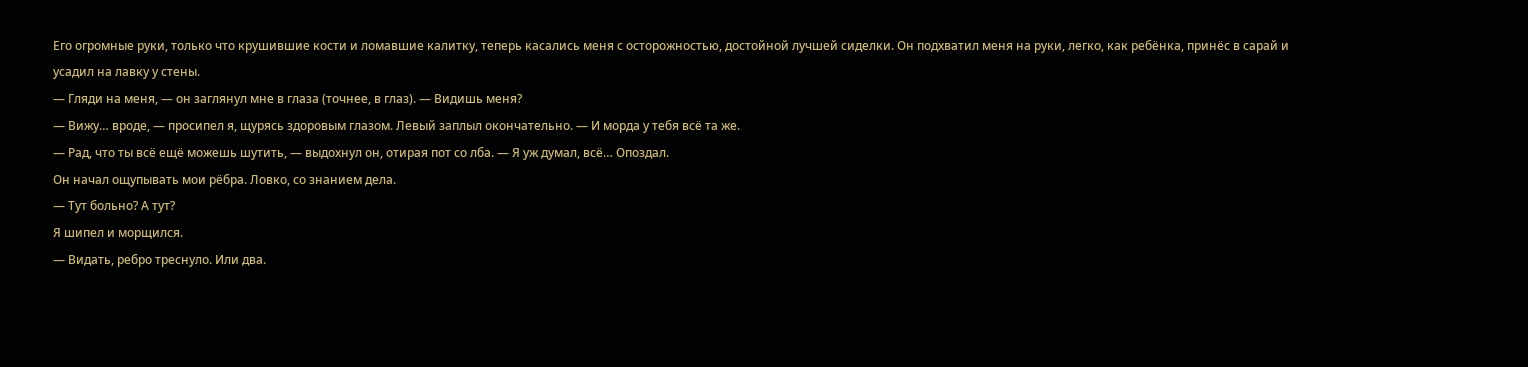Его огромные руки, только что крушившие кости и ломавшие калитку, теперь касались меня с осторожностью, достойной лучшей сиделки. Он подхватил меня на руки, легко, как ребёнка, принёс в сарай и усадил на лавку у стены.
— Гляди на меня, — он заглянул мне в глаза (точнее, в глаз). — Видишь меня?
— Вижу… вроде, — просипел я, щурясь здоровым глазом. Левый заплыл окончательно. — И морда у тебя всё та же.
— Рад, что ты всё ещё можешь шутить, — выдохнул он, отирая пот со лба. — Я уж думал, всё… Опоздал.
Он начал ощупывать мои рёбра. Ловко, со знанием дела.
— Тут больно? А тут?
Я шипел и морщился.
— Видать, ребро треснуло. Или два.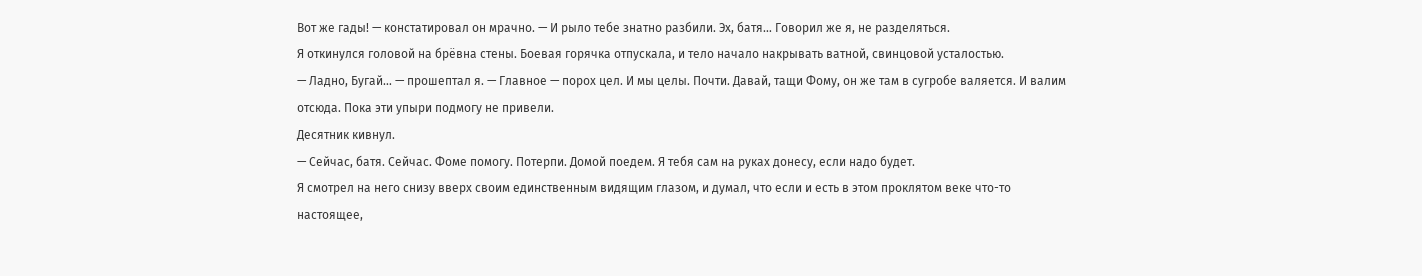Вот же гады! — констатировал он мрачно. — И рыло тебе знатно разбили. Эх, батя… Говорил же я, не разделяться.
Я откинулся головой на брёвна стены. Боевая горячка отпускала, и тело начало накрывать ватной, свинцовой усталостью.
— Ладно, Бугай… — прошептал я. — Главное — порох цел. И мы целы. Почти. Давай, тащи Фому, он же там в сугробе валяется. И валим отсюда. Пока эти упыри подмогу не привели.
Десятник кивнул.
— Сейчас, батя. Сейчас. Фоме помогу. Потерпи. Домой поедем. Я тебя сам на руках донесу, если надо будет.
Я смотрел на него снизу вверх своим единственным видящим глазом, и думал, что если и есть в этом проклятом веке что-то настоящее,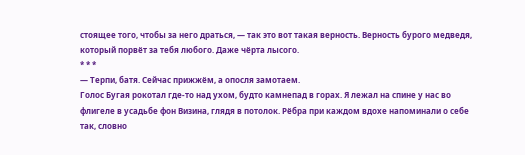стоящее того, чтобы за него драться, — так это вот такая верность. Верность бурого медведя, который порвёт за тебя любого. Даже чёрта лысого.
* * *
— Терпи, батя. Сейчас прижжём, а опосля замотаем.
Голос Бугая рокотал где-то над ухом, будто камнепад в горах. Я лежал на спине у нас во флигеле в усадьбе фон Визина, глядя в потолок. Рёбра при каждом вдохе напоминали о себе так, словно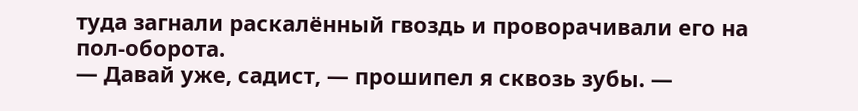туда загнали раскалённый гвоздь и проворачивали его на пол-оборота.
— Давай уже, садист, — прошипел я сквозь зубы. —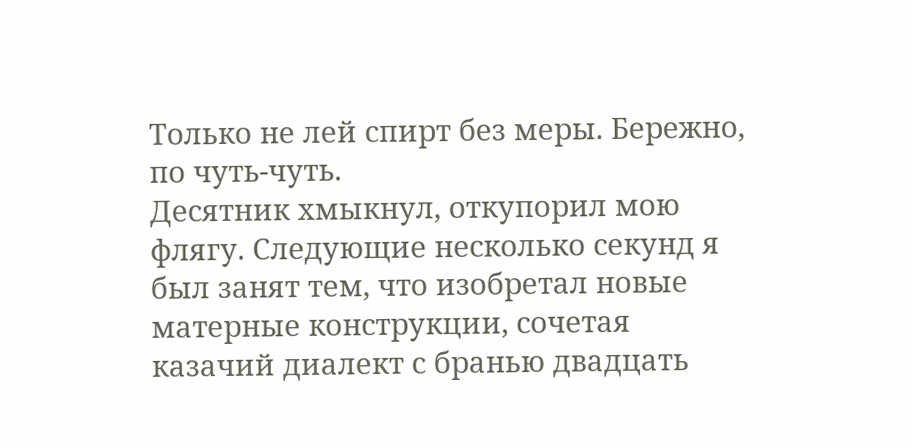Только не лей спирт без меры. Бережно, по чуть-чуть.
Десятник хмыкнул, откупорил мою флягу. Следующие несколько секунд я был занят тем, что изобретал новые матерные конструкции, сочетая казачий диалект с бранью двадцать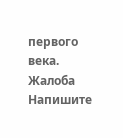первого века.
Жалоба
Напишите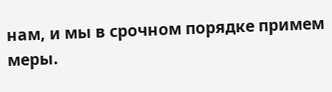нам, и мы в срочном порядке примем меры.